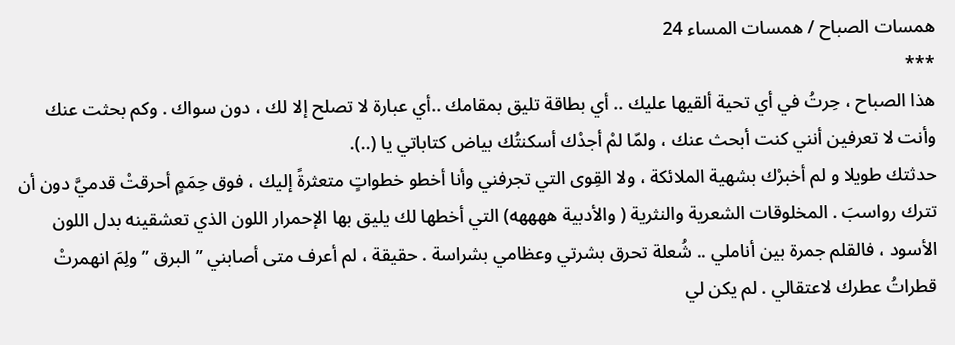همسات الصباح / همسات المساء 24
***
هذا الصباح ، حِرتُ في أي تحية ألقيها عليك .. أي بطاقة تليق بمقامك ..أي عبارة لا تصلح إلا لك ، دون سواك . وكم بحثت عنك وأنت لا تعرفين أنني كنت أبحث عنك ، ولمّا لمْ أجدْك أسكنتُك بياض كتاباتي يا (..).
حدثتك طويلا و لم أخبرْك بشهية الملائكة ، ولا القِوى التي تجرفني وأنا أخطو خطواتٍ متعثرةً إليك ، فوق حِمَمٍ أحرقتْ قدميَّ دون أن تترك رواسبَ . المخلوقات الشعرية والنثرية ( والأدبية ههههه) التي أخطها لك يليق بها الإحمرار اللون الذي تعشقينه بدل اللون الأسود ، فالقلم جمرة بين أناملي .. شُعلة تحرق بشرتي وعظامي بشراسة . حقيقة ، لم أعرف متى أصابني ” البرق ” ولِمَ انهمرتْ قطراتُ عطرك لاعتقالي . لم يكن لي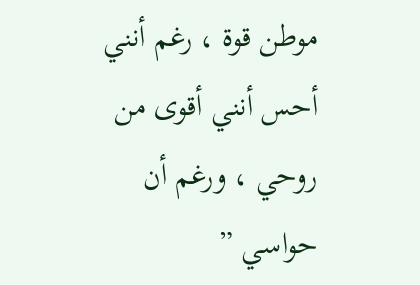موطن قوة ، رغم أنني أحس أنني أقوى من روحي ، ورغم أن حواسي ”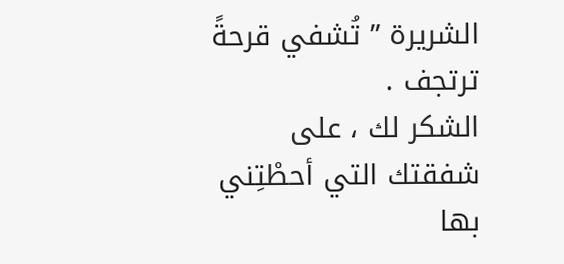الشريرة ” تُشفي قرحةً ترتجف .
الشكر لك ، على شفقتك التي أحطْتِني بها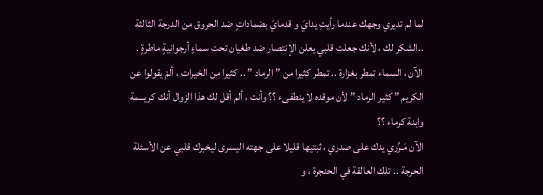لما لم تديري وجهك عندما رأيتِ يدايَ و قدمايَ بضماداتٍ ضد الحروق من الدرجة الثالثة ..الشكر لك ، لأنك جعلت قلبي يعلن الإنتصار ضد طغيان تحت سماءٍ أرجوانيةٍ ماطرةٍ .
الآن ، السماء تمطر بغزارة .. تمطر كثيرا من ” الرماد ” .. كثيرا من الخيرات ، ألمْ يقولوا عن الكريم ” كثير الرماد ” لأن موقده لا ينطفىء ؟؟ وأنت ، ألم أقل لك هذا الزوال أنك كريـــمة وابنة كرماء ؟؟
الآن مَـرِّري يدك على صدري ، ثبتيها قليلا على جهته اليسرى ليخبرك قلبي عن الأسئلة الحرجة .. تلك العالقة في الحنجرة ، و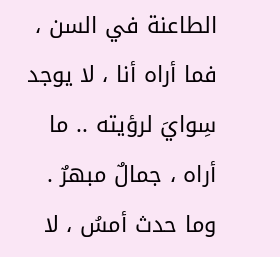الطاعنة في السن ، فما أراه أنا ، لا يوجد سِوايَ لرؤيته .. ما أراه ، جمالٌ مبهرٌ . وما حدث أمسُ ، لا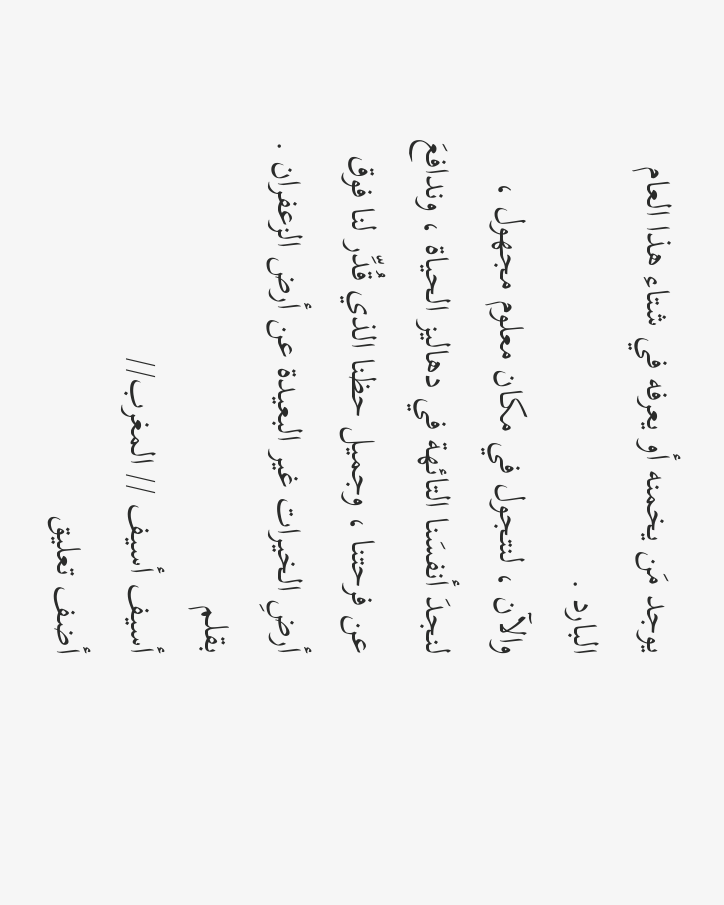يوجد مَن يخمنه أو يعرفه في شتاء هذا العام البارد .
والآن ، لنتجول في مكان معلوم مجهول ، لنجدَ أنفسَنا التائهة في دهاليز الحياة ، وندافعَ عن فرحتنا ، وجميل حظنا الذي قُدِّر لنا فوق أرضِ الخيرات غير البعيدة عن أرض الزعفران .
بقلم
أسيف أسيف // المغرب//
أضف تعليق